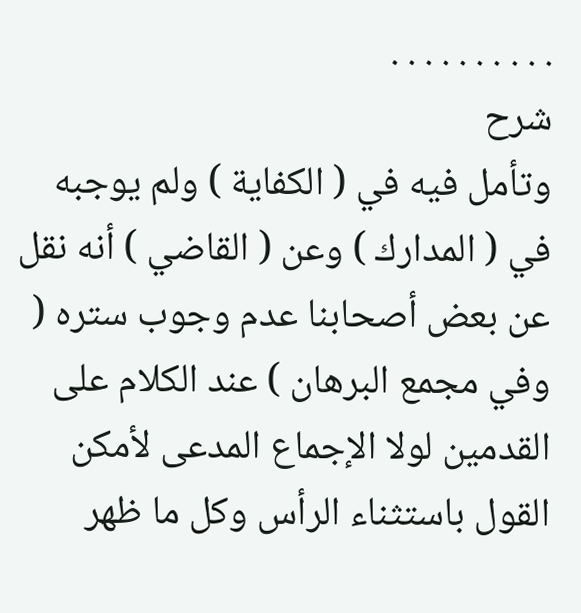. . . . . . . . . .
شرح
وتأمل فيه في ( الكفاية ) ولم يوجبه في ( المدارك ) وعن ( القاضي ) أنه نقل عن بعض أصحابنا عدم وجوب ستره ( وفي مجمع البرهان ) عند الكلام على القدمين لولا الإجماع المدعى لأمكن القول باستثناء الرأس وكل ما ظهر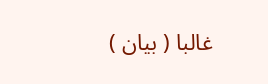غالبا ( بيان )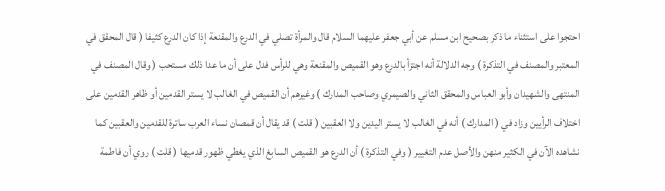احتجوا على استثناء ما ذكر بصحيح ابن مسلم عن أبي جعفر عليهما السلام قال والمرأة تصلي في الدرع والمقنعة إذا كان الدرع كثيفا ( قال المحقق في المعتبر والمصنف في التذكرة ) وجه الدلالة أنه اجتزأ بالدرع وهو القميص والمقنعة وهي للرأس فدل على أن ما عدا ذلك مستحب ( وقال المصنف في المنتهى والشهيدان وأبو العباس والمحقق الثاني والصيمري وصاحب المدارك ) وغيرهم أن القميص في الغالب لا يستر القدمين أو ظاهر القدمين على اختلاف الرأيين وزاد في ( المدارك ) أنه في الغالب لا يستر اليدين ولا العقبين ( قلت ) قد يقال أن قمصان نساء العرب ساترة للقدمين والعقبين كما نشاهده الآن في الكثير منهن والأصل عدم التغيير ( وفي التذكرة ) أن الدرع هو القميص السابغ الذي يغطي ظهور قدميها ( قلت ) روي أن فاطمة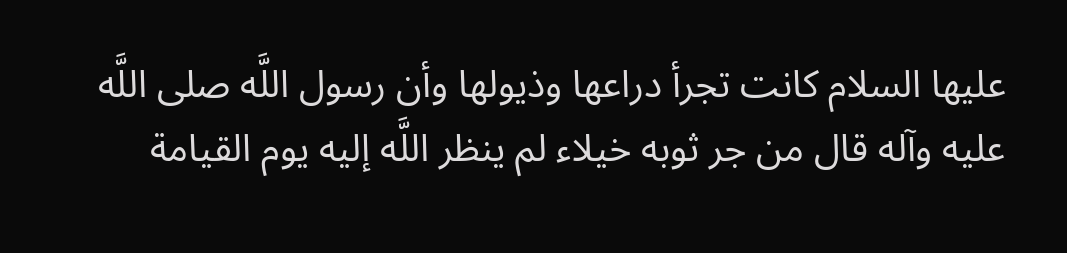عليها السلام كانت تجرأ دراعها وذيولها وأن رسول اللَّه صلى اللَّه عليه وآله قال من جر ثوبه خيلاء لم ينظر اللَّه إليه يوم القيامة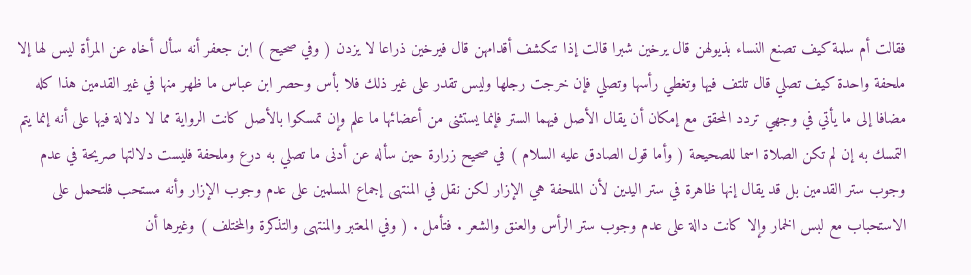فقالت أم سلمة كيف تصنع النساء بذيولهن قال يرخين شبرا قالت إذا تنكشف أقدامهن قال فيرخين ذراعا لا يزدن ( وفي صحيح ) ابن جعفر أنه سأل أخاه عن المرأة ليس لها إلا ملحفة واحدة كيف تصلي قال تلتف فيها وتغطي رأسها وتصلي فإن خرجت رجلها وليس تقدر على غير ذلك فلا بأس وحصر ابن عباس ما ظهر منها في غير القدمين هذا كله مضافا إلى ما يأتي في وجهي تردد المحقق مع إمكان أن يقال الأصل فيهما الستر فإنما يستثنى من أعضائها ما علم وإن تمسكوا بالأصل كانت الرواية مما لا دلالة فيها على أنه إنما يتم التمسك به إن لم تكن الصلاة اسما للصحيحة ( وأما قول الصادق عليه السلام ) في صحيح زرارة حين سأله عن أدنى ما تصلي به درع وملحفة فليست دلالتها صريحة في عدم وجوب ستر القدمين بل قد يقال إنها ظاهرة في ستر اليدين لأن الملحفة هي الإزار لكن نقل في المنتهى إجماع المسلمين على عدم وجوب الإزار وأنه مستحب فلتحمل على الاستحباب مع لبس الخمار وإلا كانت دالة على عدم وجوب ستر الرأس والعنق والشعر . فتأمل . ( وفي المعتبر والمنتهى والتذكرة والمختلف ) وغيرها أن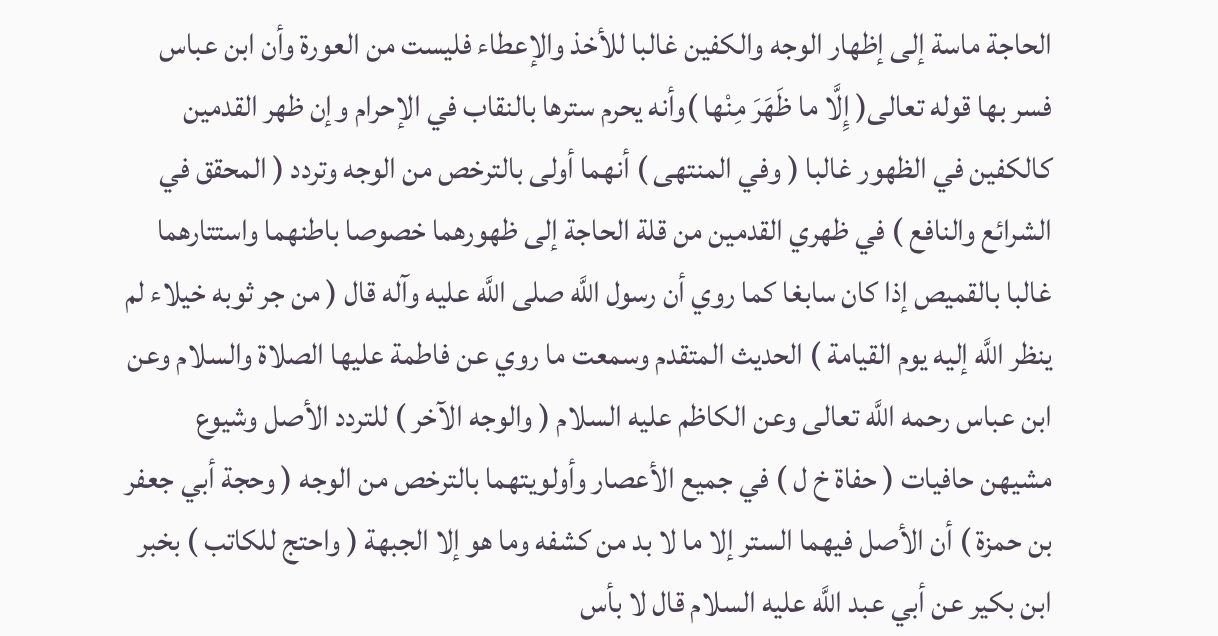الحاجة ماسة إلى إظهار الوجه والكفين غالبا للأخذ والإعطاء فليست من العورة وأن ابن عباس فسر بها قوله تعالى( إِلَّا ما ظَهَرَ مِنْها )وأنه يحرم سترها بالنقاب في الإحرام وإن ظهر القدمين كالكفين في الظهور غالبا ( وفي المنتهى ) أنهما أولى بالترخص من الوجه وتردد ( المحقق في الشرائع والنافع ) في ظهري القدمين من قلة الحاجة إلى ظهورهما خصوصا باطنهما واستتارهما غالبا بالقميص إذا كان سابغا كما روي أن رسول اللَّه صلى اللَّه عليه وآله قال ( من جر ثوبه خيلاء لم ينظر اللَّه إليه يوم القيامة ) الحديث المتقدم وسمعت ما روي عن فاطمة عليها الصلاة والسلام وعن ابن عباس رحمه اللَّه تعالى وعن الكاظم عليه السلام ( والوجه الآخر ) للتردد الأصل وشيوع مشيهن حافيات ( حفاة خ ل ) في جميع الأعصار وأولويتهما بالترخص من الوجه ( وحجة أبي جعفر بن حمزة ) أن الأصل فيهما الستر إلا ما لا بد من كشفه وما هو إلا الجبهة ( واحتج للكاتب ) بخبر ابن بكير عن أبي عبد اللَّه عليه السلام قال لا بأس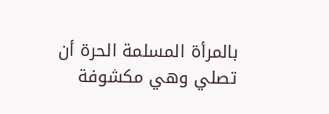بالمرأة المسلمة الحرة أن تصلي وهي مكشوفة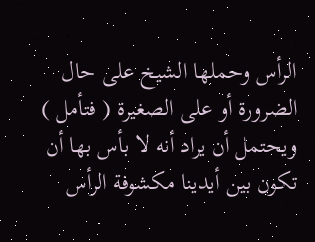الرأس وحملها الشيخ على حال الضرورة أو على الصغيرة ( فتأمل ) ويحتمل أن يراد أنه لا بأس بها أن تكون بين أيدينا مكشوفة الرأس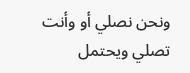ونحن نصلي أو وأنت تصلي ويحتمل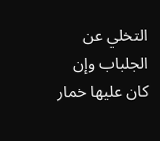التخلي عن الجلباب وإن كان عليها خمار